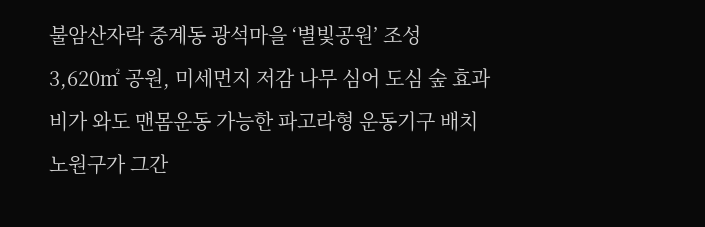불암산자락 중계동 광석마을 ‘별빛공원’ 조성
3,620㎡ 공원, 미세먼지 저감 나무 심어 도심 숲 효과
비가 와도 맨몸운동 가능한 파고라형 운동기구 배치
노원구가 그간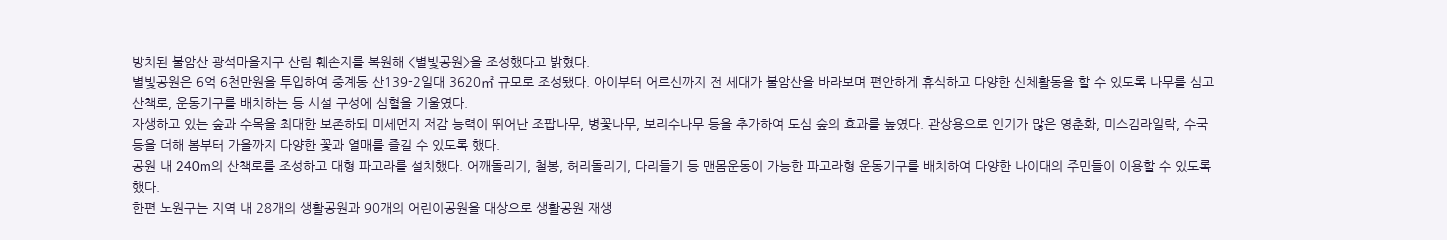방치된 불암산 광석마을지구 산림 훼손지를 복원해 <별빛공원>을 조성했다고 밝혔다.
별빛공원은 6억 6천만원을 투입하여 중계동 산139-2일대 3620㎡ 규모로 조성됐다. 아이부터 어르신까지 전 세대가 불암산을 바라보며 편안하게 휴식하고 다양한 신체활동을 할 수 있도록 나무를 심고 산책로, 운동기구를 배치하는 등 시설 구성에 심혈을 기울였다.
자생하고 있는 숲과 수목을 최대한 보존하되 미세먼지 저감 능력이 뛰어난 조팝나무, 병꽃나무, 보리수나무 등을 추가하여 도심 숲의 효과를 높였다. 관상용으로 인기가 많은 영춘화, 미스김라일락, 수국 등을 더해 봄부터 가을까지 다양한 꽃과 열매를 즐길 수 있도록 했다.
공원 내 240m의 산책로를 조성하고 대형 파고라를 설치했다. 어깨돌리기, 철봉, 허리돌리기, 다리들기 등 맨몸운동이 가능한 파고라형 운동기구를 배치하여 다양한 나이대의 주민들이 이용할 수 있도록 했다.
한편 노원구는 지역 내 28개의 생활공원과 90개의 어린이공원을 대상으로 생활공원 재생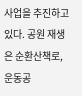사업을 추진하고 있다. 공원 재생은 순환산책로, 운동공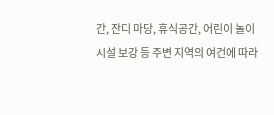간, 잔디 마당, 휴식공간, 어린이 놀이시설 보강 등 주변 지역의 여건에 따라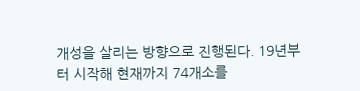개성을 살리는 방향으로 진행된다. 19년부터 시작해 현재까지 74개소를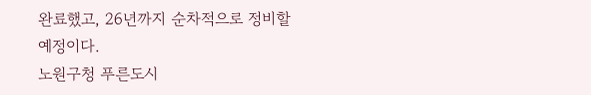완료했고, 26년까지 순차적으로 정비할 예정이다.
노원구청 푸른도시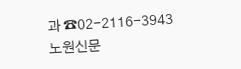과 ☎02-2116-3943
노원신문